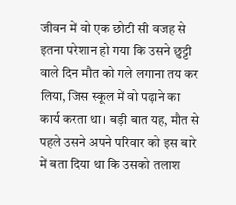जीवन में वो एक छोटी सी वजह से इतना परेशान हो गया कि उसने छुट्टी वाले दिन मौत को गले लगाना तय कर लिया, जिस स्कूल में वो पढ़ाने का कार्य करता था। बड़ी बात यह, मौत से पहले उसने अपने परिवार को इस बारे में बता दिया था कि उसको तलाश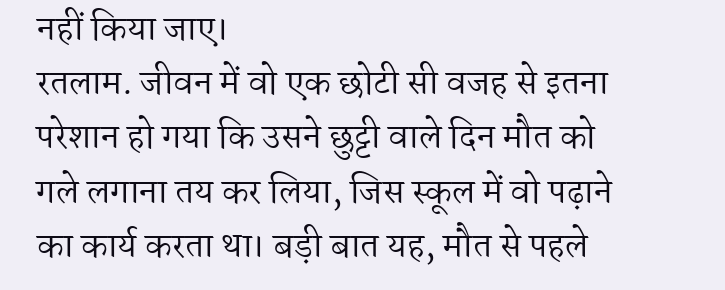नहीं किया जाए।
रतलाम. जीवन में वो एक छोटी सी वजह से इतना परेशान हो गया कि उसने छुट्टी वाले दिन मौत को गले लगाना तय कर लिया, जिस स्कूल में वो पढ़ाने का कार्य करता था। बड़ी बात यह, मौत से पहले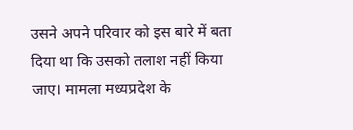उसने अपने परिवार को इस बारे में बता दिया था कि उसको तलाश नहीं किया जाए। मामला मध्यप्रदेश के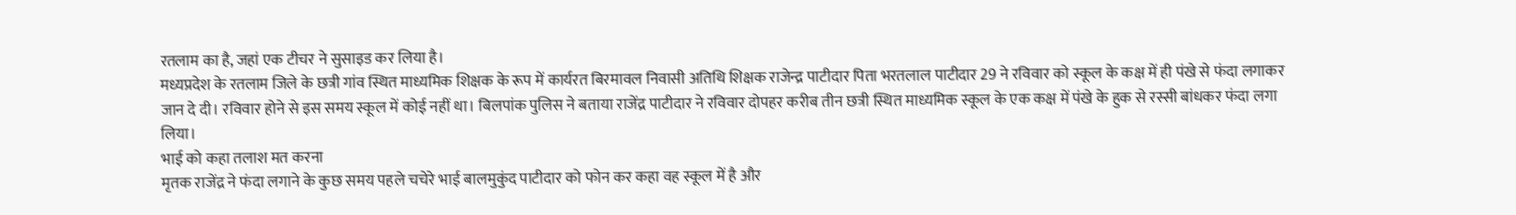रतलाम का है, जहां एक टीचर ने सुसाइड कर लिया है।
मध्यप्रदेश के रतलाम जिले के छत्री गांव स्थित माध्यमिक शिक्षक के रूप में कार्यरत बिरमावल निवासी अतिथि शिक्षक राजेन्द्र पाटीदार पिता भरतलाल पाटीदार 29 ने रविवार को स्कूल के कक्ष में ही पंखे से फंदा लगाकर जान दे दी। रविवार होने से इस समय स्कूल में कोई नहीं था। बिलपांक पुलिस ने बताया राजेंद्र पाटीदार ने रविवार दोपहर करीब तीन छत्री स्थित माध्यमिक स्कूल के एक कक्ष में पंखे के हुक से रस्सी बांधकर फंदा लगा लिया।
भाई को कहा तलाश मत करना
मृतक राजेंद्र ने फंदा लगाने के कुछ समय पहले चचेरे भाई बालमुकुंद पाटीदार को फोन कर कहा वह स्कूल में है और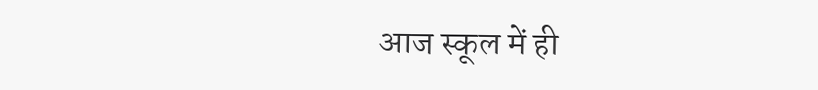आज स्कूल में ही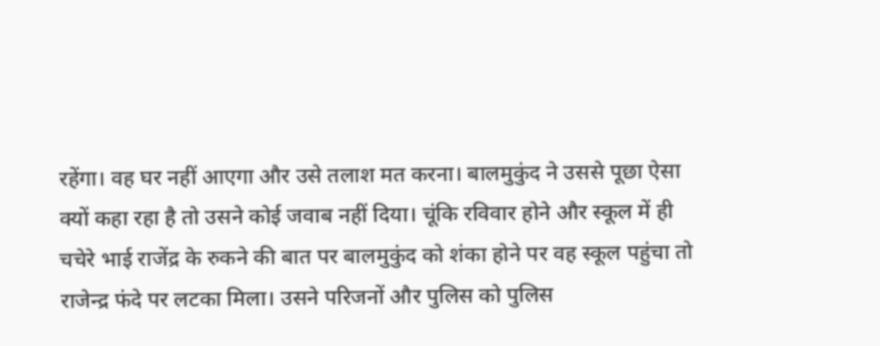रहेंगा। वह घर नहीं आएगा और उसे तलाश मत करना। बालमुकुंद ने उससे पूछा ऐसा क्यों कहा रहा है तो उसने कोई जवाब नहीं दिया। चूंकि रविवार होने और स्कूल में ही चचेरे भाई राजेंद्र के रुकने की बात पर बालमुकुंद को शंका होने पर वह स्कूल पहुंचा तो राजेन्द्र फंदे पर लटका मिला। उसने परिजनों और पुलिस को पुलिस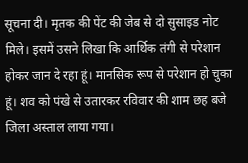सूचना दी। मृतक की पेंट की जेब से दो सुसाइड नोट मिले। इसमें उसने लिखा कि आर्थिक तंगी से परेशान होकर जान दे रहा हूं। मानसिक रूप से परेशान हो चुका हूं। शव को पंखे से उतारकर रविवार की शाम छह बजे जिला अस्ताल लाया गया।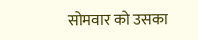सोमवार को उसका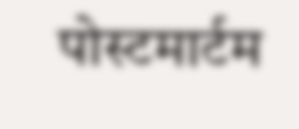पोस्टमार्टम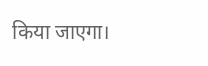किया जाएगा।